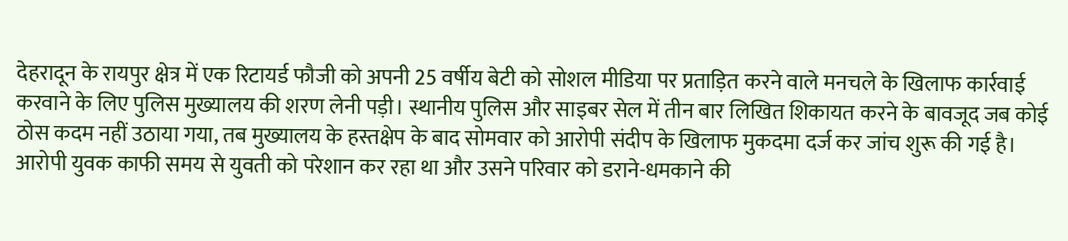देहरादून के रायपुर क्षेत्र में एक रिटायर्ड फौजी को अपनी 25 वर्षीय बेटी को सोशल मीडिया पर प्रताड़ित करने वाले मनचले के खिलाफ कार्रवाई करवाने के लिए पुलिस मुख्यालय की शरण लेनी पड़ी। स्थानीय पुलिस और साइबर सेल में तीन बार लिखित शिकायत करने के बावजूद जब कोई ठोस कदम नहीं उठाया गया, तब मुख्यालय के हस्तक्षेप के बाद सोमवार को आरोपी संदीप के खिलाफ मुकदमा दर्ज कर जांच शुरू की गई है। आरोपी युवक काफी समय से युवती को परेशान कर रहा था और उसने परिवार को डराने-धमकाने की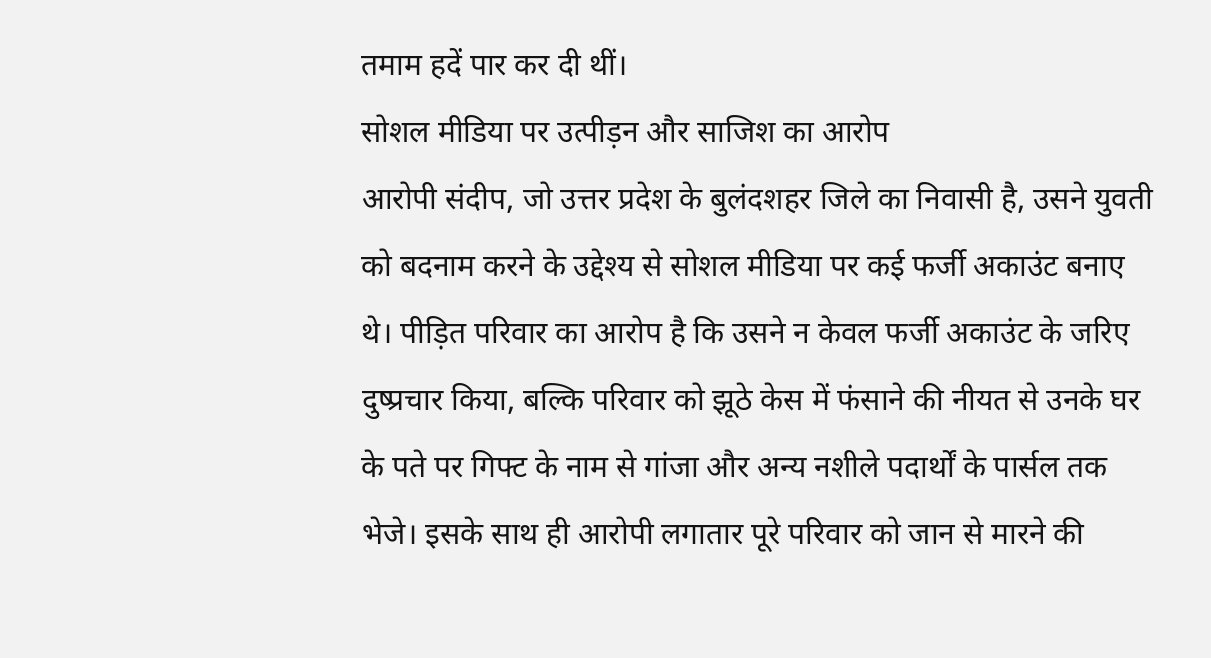तमाम हदें पार कर दी थीं।
सोशल मीडिया पर उत्पीड़न और साजिश का आरोप
आरोपी संदीप, जो उत्तर प्रदेश के बुलंदशहर जिले का निवासी है, उसने युवती को बदनाम करने के उद्देश्य से सोशल मीडिया पर कई फर्जी अकाउंट बनाए थे। पीड़ित परिवार का आरोप है कि उसने न केवल फर्जी अकाउंट के जरिए दुष्प्रचार किया, बल्कि परिवार को झूठे केस में फंसाने की नीयत से उनके घर के पते पर गिफ्ट के नाम से गांजा और अन्य नशीले पदार्थों के पार्सल तक भेजे। इसके साथ ही आरोपी लगातार पूरे परिवार को जान से मारने की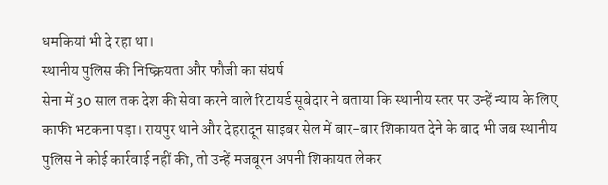धमकियां भी दे रहा था।
स्थानीय पुलिस की निष्क्रियता और फौजी का संघर्ष
सेना में 30 साल तक देश की सेवा करने वाले रिटायर्ड सूबेदार ने बताया कि स्थानीय स्तर पर उन्हें न्याय के लिए काफी भटकना पड़ा। रायपुर थाने और देहरादून साइबर सेल में बार-बार शिकायत देने के बाद भी जब स्थानीय पुलिस ने कोई कार्रवाई नहीं की, तो उन्हें मजबूरन अपनी शिकायत लेकर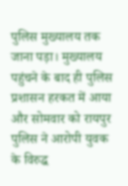पुलिस मुख्यालय तक जाना पड़ा। मुख्यालय पहुंचने के बाद ही पुलिस प्रशासन हरकत में आया और सोमवार को रायपुर पुलिस ने आरोपी युवक के विरुद्ध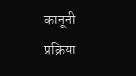कानूनी प्रक्रिया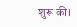शुरू की।